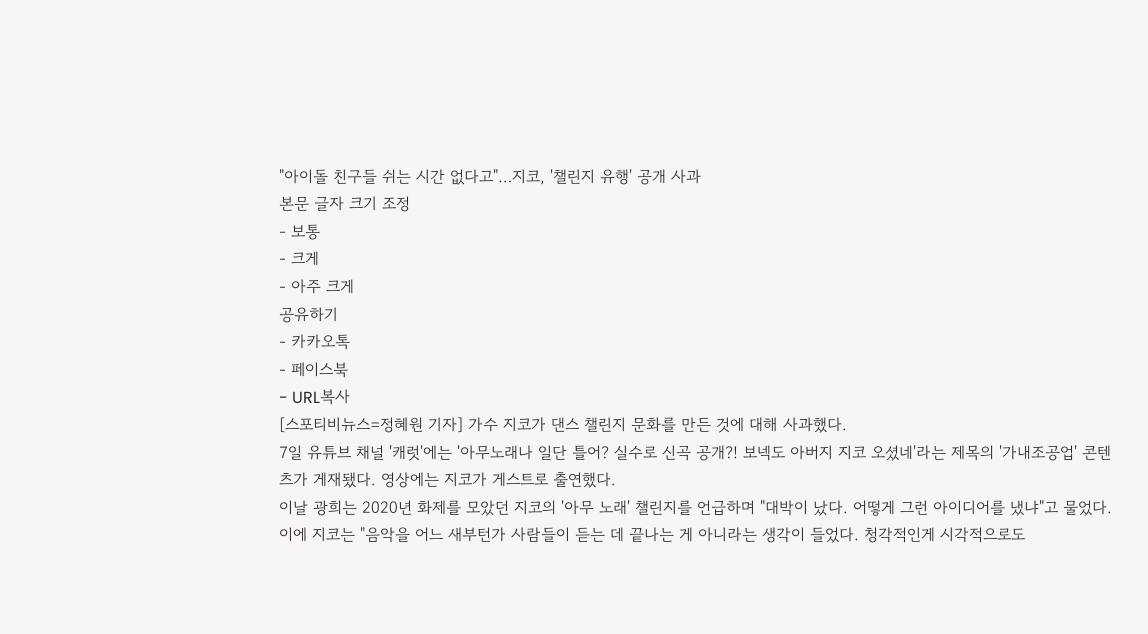"아이돌 친구들 쉬는 시간 없다고"…지코, '챌린지 유행' 공개 사과
본문 글자 크기 조정
- 보통
- 크게
- 아주 크게
공유하기
- 카카오톡
- 페이스북
- URL복사
[스포티비뉴스=정혜원 기자] 가수 지코가 댄스 챌린지 문화를 만든 것에 대해 사과했다.
7일 유튜브 채널 '캐럿'에는 '아무노래나 일단 틀어? 실수로 신곡 공개?! 보넥도 아버지 지코 오셨네'라는 제목의 '가내조공업' 콘텐츠가 게재됐다. 영상에는 지코가 게스트로 출연했다.
이날 광희는 2020년 화제를 모았던 지코의 '아무 노래' 챌린지를 언급하며 "대박이 났다. 어떻게 그런 아이디어를 냈냐"고 물었다.
이에 지코는 "음악을 어느 새부턴가 사람들이 듣는 데 끝나는 게 아니라는 생각이 들었다. 청각적인게 시각적으로도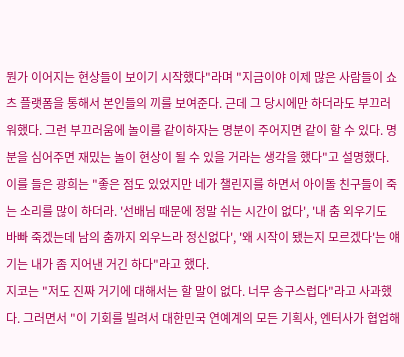뭔가 이어지는 현상들이 보이기 시작했다"라며 "지금이야 이제 많은 사람들이 쇼츠 플랫폼을 통해서 본인들의 끼를 보여준다. 근데 그 당시에만 하더라도 부끄러워했다. 그런 부끄러움에 놀이를 같이하자는 명분이 주어지면 같이 할 수 있다. 명분을 심어주면 재밌는 놀이 현상이 될 수 있을 거라는 생각을 했다"고 설명했다.
이를 들은 광희는 "좋은 점도 있었지만 네가 챌린지를 하면서 아이돌 친구들이 죽는 소리를 많이 하더라. '선배님 때문에 정말 쉬는 시간이 없다', '내 춤 외우기도 바빠 죽겠는데 남의 춤까지 외우느라 정신없다', '왜 시작이 됐는지 모르겠다'는 얘기는 내가 좀 지어낸 거긴 하다"라고 했다.
지코는 "저도 진짜 거기에 대해서는 할 말이 없다. 너무 송구스럽다"라고 사과했다. 그러면서 "이 기회를 빌려서 대한민국 연예계의 모든 기획사, 엔터사가 협업해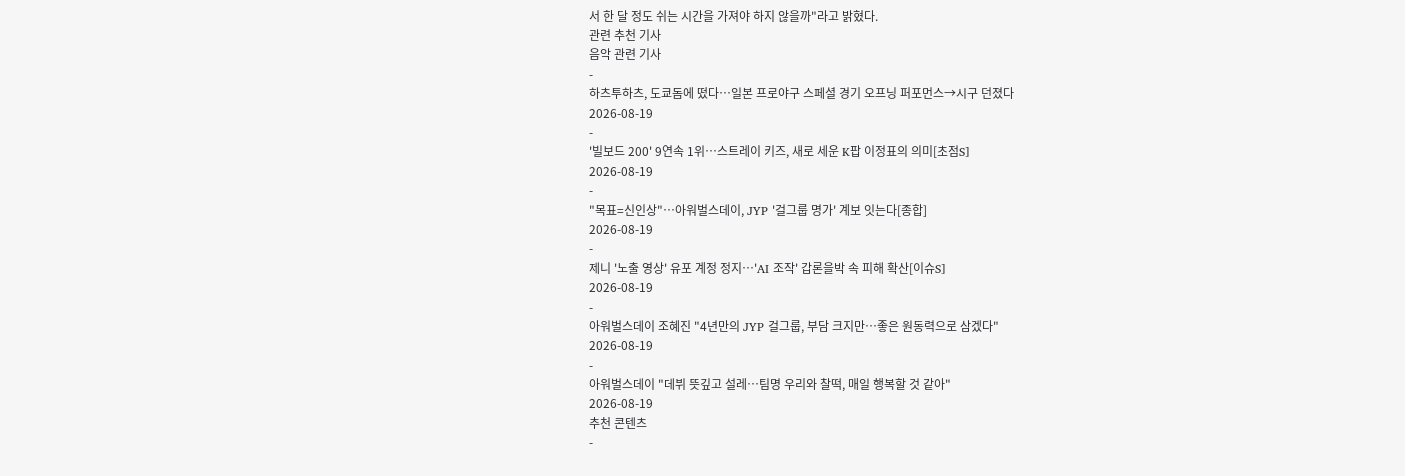서 한 달 정도 쉬는 시간을 가져야 하지 않을까"라고 밝혔다.
관련 추천 기사
음악 관련 기사
-
하츠투하츠, 도쿄돔에 떴다…일본 프로야구 스페셜 경기 오프닝 퍼포먼스→시구 던졌다
2026-08-19
-
'빌보드 200' 9연속 1위…스트레이 키즈, 새로 세운 K팝 이정표의 의미[초점S]
2026-08-19
-
"목표=신인상"…아워벌스데이, JYP '걸그룹 명가' 계보 잇는다[종합]
2026-08-19
-
제니 '노출 영상' 유포 계정 정지…'AI 조작' 갑론을박 속 피해 확산[이슈S]
2026-08-19
-
아워벌스데이 조혜진 "4년만의 JYP 걸그룹, 부담 크지만…좋은 원동력으로 삼겠다"
2026-08-19
-
아워벌스데이 "데뷔 뜻깊고 설레…팀명 우리와 찰떡, 매일 행복할 것 같아"
2026-08-19
추천 콘텐츠
-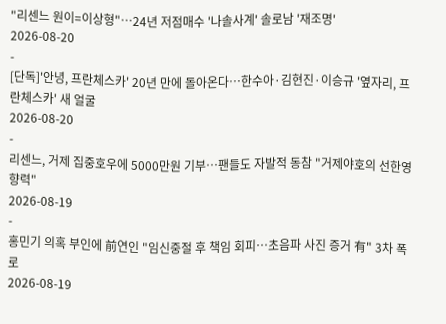"리센느 원이=이상형"…24년 저점매수 '나솔사계' 솔로남 '재조명'
2026-08-20
-
[단독]'안녕, 프란체스카' 20년 만에 돌아온다…한수아·김현진·이승규 '옆자리, 프란체스카' 새 얼굴
2026-08-20
-
리센느, 거제 집중호우에 5000만원 기부…팬들도 자발적 동참 "거제야호의 선한영향력"
2026-08-19
-
홍민기 의혹 부인에 前연인 "임신중절 후 책임 회피…초음파 사진 증거 有" 3차 폭로
2026-08-19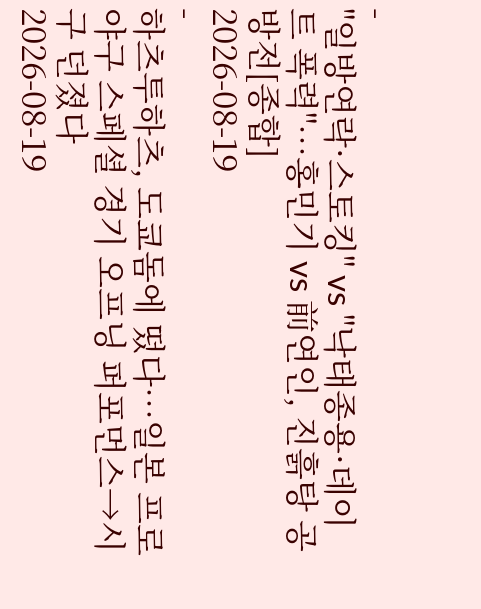-
"일방연락·스토킹" vs "낙태종용·데이트 폭력"…홍민기 vs 前연인, 진흙탕 공방전[종합]
2026-08-19
-
하츠투하츠, 도쿄돔에 떴다…일본 프로야구 스페셜 경기 오프닝 퍼포먼스→시구 던졌다
2026-08-19